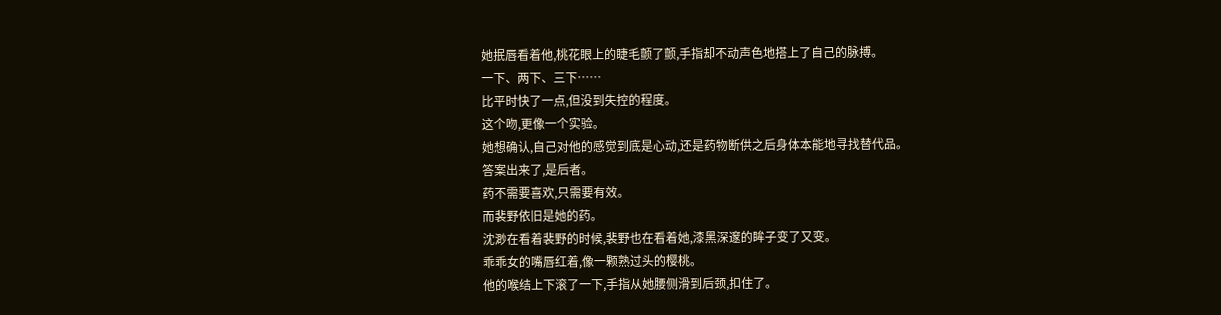她抿唇看着他,桃花眼上的睫毛颤了颤,手指却不动声色地搭上了自己的脉搏。
一下、两下、三下……
比平时快了一点,但没到失控的程度。
这个吻,更像一个实验。
她想确认,自己对他的感觉到底是心动,还是药物断供之后身体本能地寻找替代品。
答案出来了,是后者。
药不需要喜欢,只需要有效。
而裴野依旧是她的药。
沈渺在看着裴野的时候,裴野也在看着她,漆黑深邃的眸子变了又变。
乖乖女的嘴唇红着,像一颗熟过头的樱桃。
他的喉结上下滚了一下,手指从她腰侧滑到后颈,扣住了。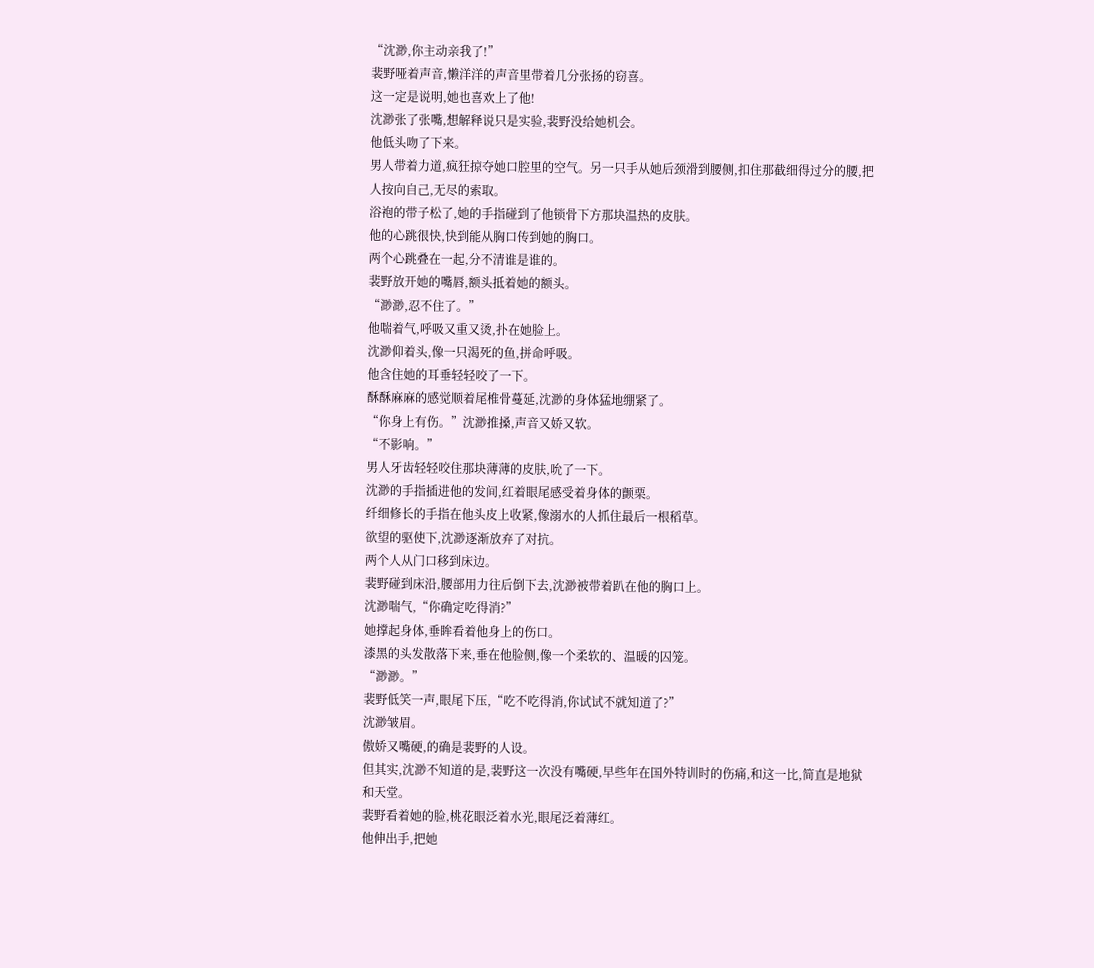“沈渺,你主动亲我了!”
裴野哑着声音,懒洋洋的声音里带着几分张扬的窃喜。
这一定是说明,她也喜欢上了他!
沈渺张了张嘴,想解释说只是实验,裴野没给她机会。
他低头吻了下来。
男人带着力道,疯狂掠夺她口腔里的空气。另一只手从她后颈滑到腰侧,扣住那截细得过分的腰,把人按向自己,无尽的索取。
浴袍的带子松了,她的手指碰到了他锁骨下方那块温热的皮肤。
他的心跳很快,快到能从胸口传到她的胸口。
两个心跳叠在一起,分不清谁是谁的。
裴野放开她的嘴唇,额头抵着她的额头。
“渺渺,忍不住了。”
他喘着气,呼吸又重又烫,扑在她脸上。
沈渺仰着头,像一只渴死的鱼,拼命呼吸。
他含住她的耳垂轻轻咬了一下。
酥酥麻麻的感觉顺着尾椎骨蔓延,沈渺的身体猛地绷紧了。
“你身上有伤。”沈渺推搡,声音又娇又软。
“不影响。”
男人牙齿轻轻咬住那块薄薄的皮肤,吮了一下。
沈渺的手指插进他的发间,红着眼尾感受着身体的颤栗。
纤细修长的手指在他头皮上收紧,像溺水的人抓住最后一根稻草。
欲望的驱使下,沈渺逐渐放弃了对抗。
两个人从门口移到床边。
裴野碰到床沿,腰部用力往后倒下去,沈渺被带着趴在他的胸口上。
沈渺喘气,“你确定吃得消?”
她撑起身体,垂眸看着他身上的伤口。
漆黑的头发散落下来,垂在他脸侧,像一个柔软的、温暖的囚笼。
“渺渺。”
裴野低笑一声,眼尾下压,“吃不吃得消,你试试不就知道了?”
沈渺皱眉。
傲娇又嘴硬,的确是裴野的人设。
但其实,沈渺不知道的是,裴野这一次没有嘴硬,早些年在国外特训时的伤痛,和这一比,简直是地狱和天堂。
裴野看着她的脸,桃花眼泛着水光,眼尾泛着薄红。
他伸出手,把她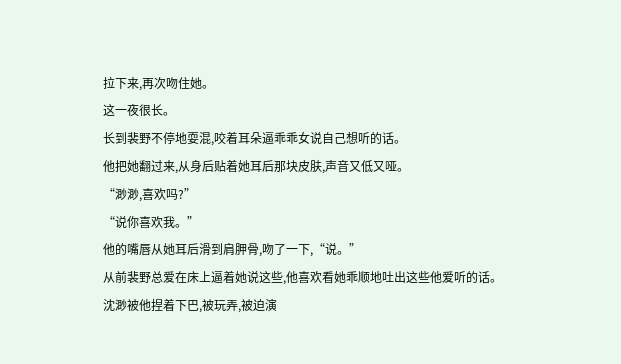拉下来,再次吻住她。
这一夜很长。
长到裴野不停地耍混,咬着耳朵逼乖乖女说自己想听的话。
他把她翻过来,从身后贴着她耳后那块皮肤,声音又低又哑。
“渺渺,喜欢吗?”
“说你喜欢我。”
他的嘴唇从她耳后滑到肩胛骨,吻了一下,“说。”
从前裴野总爱在床上逼着她说这些,他喜欢看她乖顺地吐出这些他爱听的话。
沈渺被他捏着下巴,被玩弄,被迫演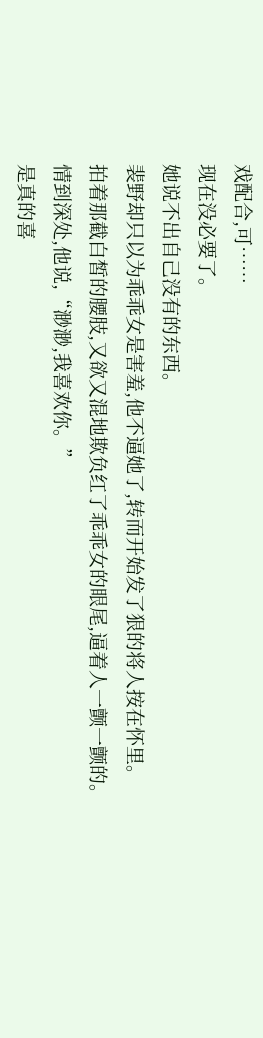戏配合,可……
现在没必要了。
她说不出自己没有的东西。
裴野却只以为乖乖女是害羞,他不逼她了,转而开始发了狠的将人按在怀里。
拍着那截白皙的腰肢,又欲又混地欺负红了乖乖女的眼尾,逼着人一颤一颤的。
情到深处,他说,“渺渺,我喜欢你。”
是真的喜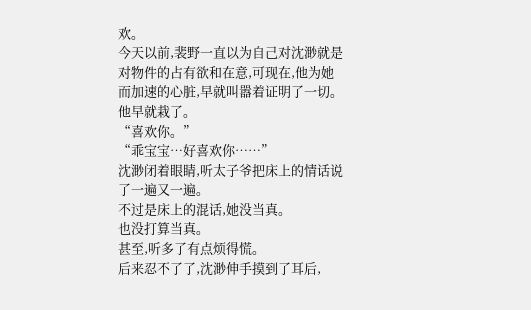欢。
今天以前,裴野一直以为自己对沈渺就是对物件的占有欲和在意,可现在,他为她而加速的心脏,早就叫嚣着证明了一切。
他早就栽了。
“喜欢你。”
“乖宝宝…好喜欢你……”
沈渺闭着眼睛,听太子爷把床上的情话说了一遍又一遍。
不过是床上的混话,她没当真。
也没打算当真。
甚至,听多了有点烦得慌。
后来忍不了了,沈渺伸手摸到了耳后,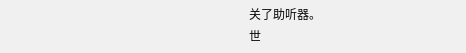关了助听器。
世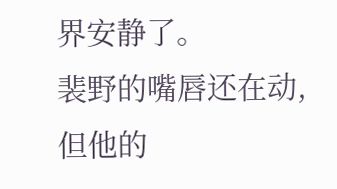界安静了。
裴野的嘴唇还在动,但他的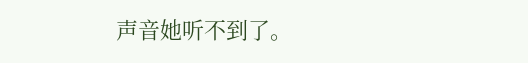声音她听不到了。